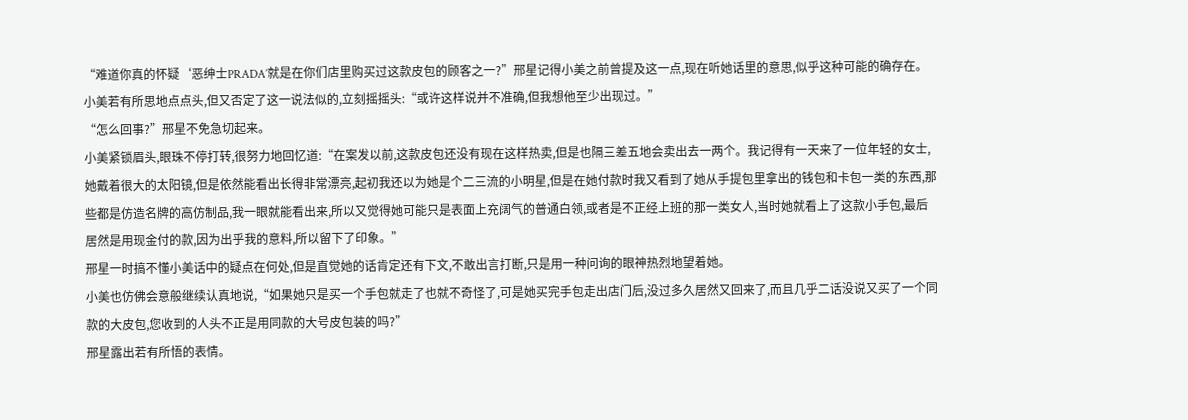“难道你真的怀疑‘恶绅士PRADA’就是在你们店里购买过这款皮包的顾客之一?”邢星记得小美之前曾提及这一点,现在听她话里的意思,似乎这种可能的确存在。
小美若有所思地点点头,但又否定了这一说法似的,立刻摇摇头:“或许这样说并不准确,但我想他至少出现过。”
“怎么回事?”邢星不免急切起来。
小美紧锁眉头,眼珠不停打转,很努力地回忆道:“在案发以前,这款皮包还没有现在这样热卖,但是也隔三差五地会卖出去一两个。我记得有一天来了一位年轻的女士,她戴着很大的太阳镜,但是依然能看出长得非常漂亮,起初我还以为她是个二三流的小明星,但是在她付款时我又看到了她从手提包里拿出的钱包和卡包一类的东西,那些都是仿造名牌的高仿制品,我一眼就能看出来,所以又觉得她可能只是表面上充阔气的普通白领,或者是不正经上班的那一类女人,当时她就看上了这款小手包,最后居然是用现金付的款,因为出乎我的意料,所以留下了印象。”
邢星一时搞不懂小美话中的疑点在何处,但是直觉她的话肯定还有下文,不敢出言打断,只是用一种问询的眼神热烈地望着她。
小美也仿佛会意般继续认真地说,“如果她只是买一个手包就走了也就不奇怪了,可是她买完手包走出店门后,没过多久居然又回来了,而且几乎二话没说又买了一个同款的大皮包,您收到的人头不正是用同款的大号皮包装的吗?”
邢星露出若有所悟的表情。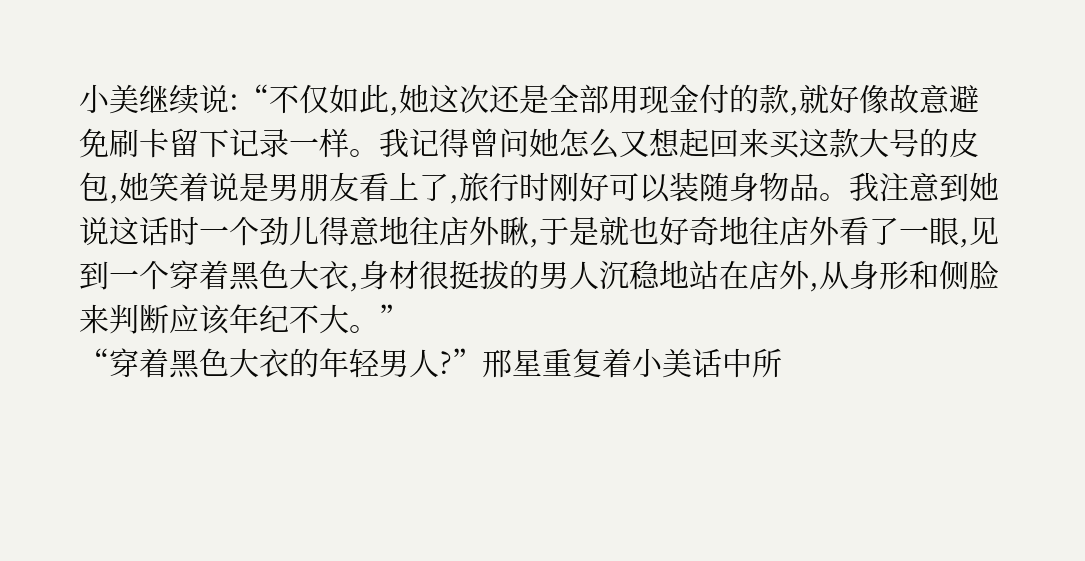小美继续说:“不仅如此,她这次还是全部用现金付的款,就好像故意避免刷卡留下记录一样。我记得曾问她怎么又想起回来买这款大号的皮包,她笑着说是男朋友看上了,旅行时刚好可以装随身物品。我注意到她说这话时一个劲儿得意地往店外瞅,于是就也好奇地往店外看了一眼,见到一个穿着黑色大衣,身材很挺拔的男人沉稳地站在店外,从身形和侧脸来判断应该年纪不大。”
“穿着黑色大衣的年轻男人?”邢星重复着小美话中所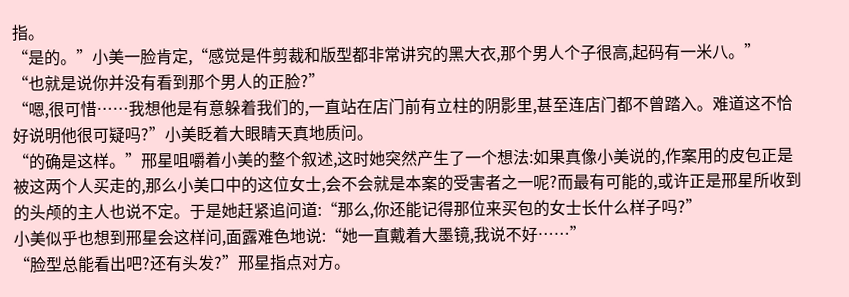指。
“是的。”小美一脸肯定,“感觉是件剪裁和版型都非常讲究的黑大衣,那个男人个子很高,起码有一米八。”
“也就是说你并没有看到那个男人的正脸?”
“嗯,很可惜……我想他是有意躲着我们的,一直站在店门前有立柱的阴影里,甚至连店门都不曾踏入。难道这不恰好说明他很可疑吗?”小美眨着大眼睛天真地质问。
“的确是这样。”邢星咀嚼着小美的整个叙述,这时她突然产生了一个想法:如果真像小美说的,作案用的皮包正是被这两个人买走的,那么小美口中的这位女士,会不会就是本案的受害者之一呢?而最有可能的,或许正是邢星所收到的头颅的主人也说不定。于是她赶紧追问道:“那么,你还能记得那位来买包的女士长什么样子吗?”
小美似乎也想到邢星会这样问,面露难色地说:“她一直戴着大墨镜,我说不好……”
“脸型总能看出吧?还有头发?”邢星指点对方。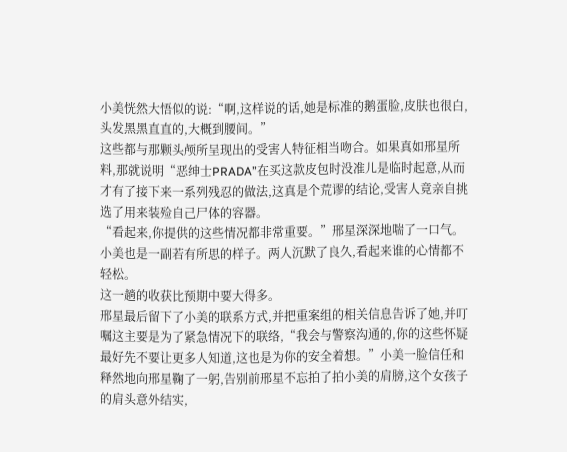小美恍然大悟似的说:“啊,这样说的话,她是标准的鹅蛋脸,皮肤也很白,头发黑黑直直的,大概到腰间。”
这些都与那颗头颅所呈现出的受害人特征相当吻合。如果真如邢星所料,那就说明“恶绅士PRADA”在买这款皮包时没准儿是临时起意,从而才有了接下来一系列残忍的做法,这真是个荒谬的结论,受害人竟亲自挑选了用来装殓自己尸体的容器。
“看起来,你提供的这些情况都非常重要。”邢星深深地喘了一口气。
小美也是一副若有所思的样子。两人沉默了良久,看起来谁的心情都不轻松。
这一趟的收获比预期中要大得多。
邢星最后留下了小美的联系方式,并把重案组的相关信息告诉了她,并叮嘱这主要是为了紧急情况下的联络,“我会与警察沟通的,你的这些怀疑最好先不要让更多人知道,这也是为你的安全着想。”小美一脸信任和释然地向邢星鞠了一躬,告别前邢星不忘拍了拍小美的肩膀,这个女孩子的肩头意外结实,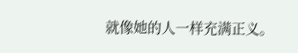就像她的人一样充满正义。